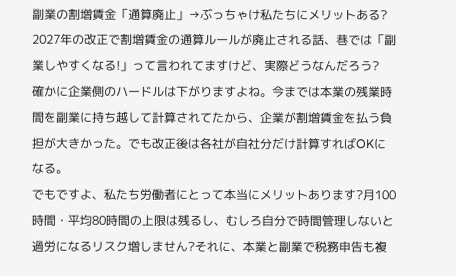副業の割増賃金「通算廃止」→ぶっちゃけ私たちにメリットある?
2027年の改正で割増賃金の通算ルールが廃止される話、巷では「副業しやすくなる!」って言われてますけど、実際どうなんだろう?
確かに企業側のハードルは下がりますよね。今までは本業の残業時間を副業に持ち越して計算されてたから、企業が割増賃金を払う負担が大きかった。でも改正後は各社が自社分だけ計算すればOKになる。
でもですよ、私たち労働者にとって本当にメリットあります?月100時間・平均80時間の上限は残るし、むしろ自分で時間管理しないと過労になるリスク増しません?それに、本業と副業で税務申告も複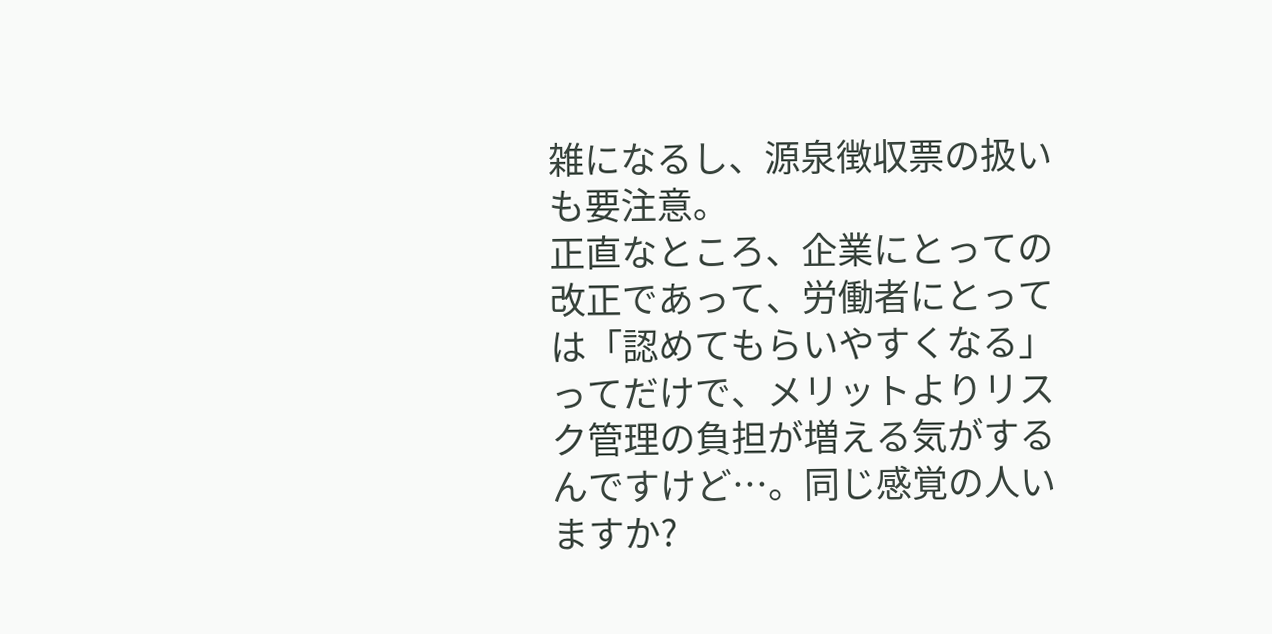雑になるし、源泉徴収票の扱いも要注意。
正直なところ、企業にとっての改正であって、労働者にとっては「認めてもらいやすくなる」ってだけで、メリットよりリスク管理の負担が増える気がするんですけど…。同じ感覚の人いますか?